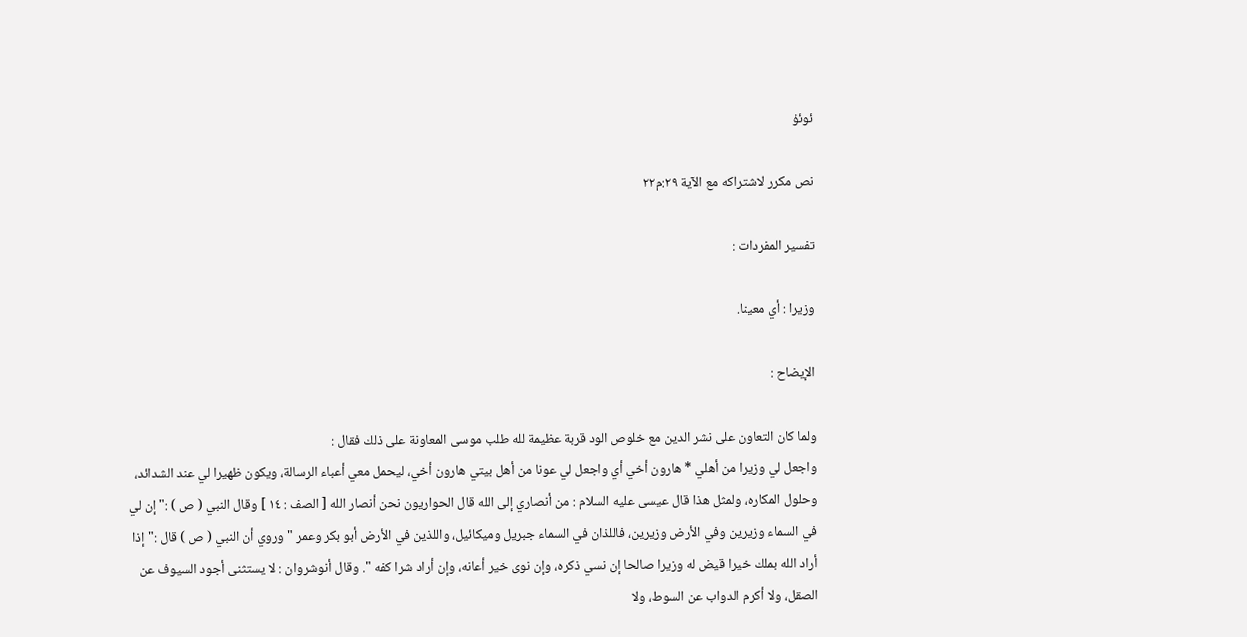ئوئۇ

نص مكرر لاشتراكه مع الآية ٢٩:م٢٢

تفسير المفردات :

وزيرا : أي معينا.

الإيضاح :

ولما كان التعاون على نشر الدين مع خلوص الود قربة عظيمة لله طلب موسى المعاونة على ذلك فقال :
واجعل لي وزيرا من أهلي * هارون أخي أي واجعل لي عونا من أهل بيتي هارون أخي، ليحمل معي أعباء الرسالة، ويكون ظهيرا لي عند الشدائد، وحلول المكاره، ولمثل هذا قال عيسى عليه السلام : من أنصاري إلى الله قال الحواريون نحن أنصار الله [ الصف : ١٤ ] وقال النبي ( ص ) :" إن لي في السماء وزيرين وفي الأرض وزيرين، فاللذان في السماء جبريل وميكائيل، واللذين في الأرض أبو بكر وعمر " وروي أن النبي ( ص ) قال :" إذا أراد الله بملك خيرا قيض له وزيرا صالحا إن نسي ذكره، وإن نوى خير أعانه، وإن أراد شرا كفه ". وقال أنوشروان : لا يستثنى أجود السيوف عن الصقل، ولا أكرم الدواب عن السوط، ولا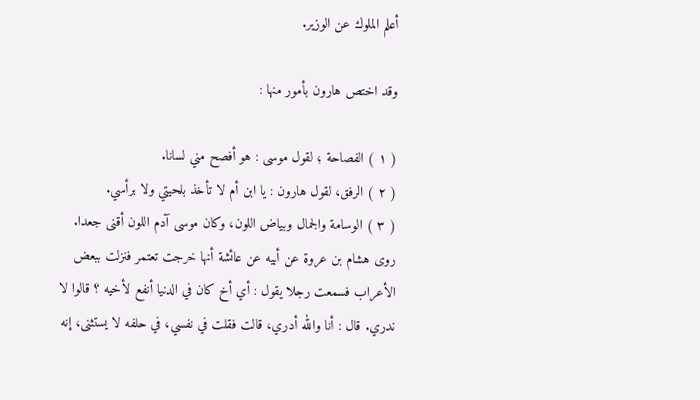أعلم الملوك عن الوزير.

وقد اختص هارون بأمور منها :

( ١ ) الفصاحة ؛ لقول موسى : هو أفصح مني لسانا.
( ٢ ) الرفق، لقول هارون : يا ابن أم لا تأخذ بلحيتي ولا برأسي.
( ٣ ) الوسامة والجمال وبياض اللون، وكان موسى آدم اللون أقنى جعدا.
روى هشام بن عروة عن أبيه عن عائشة أنها خرجت تعتمر فنزلت ببعض الأعراب فسمعت رجلا يقول : أي أخ كان في الدنيا أنفع لأخيه ؟ قالوا لا ندري. قال : أنا والله أدري، قالت فقلت في نفسي، في حلفه لا يستثنى، إنه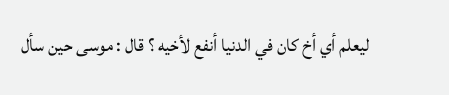ليعلم أي أخ كان في الدنيا أنفع لأخيه ؟ قال : موسى حين سأل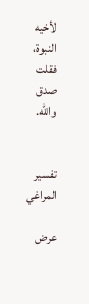لأخيه النبوة، فقلت صدق والله.


تفسير المراغي

عرض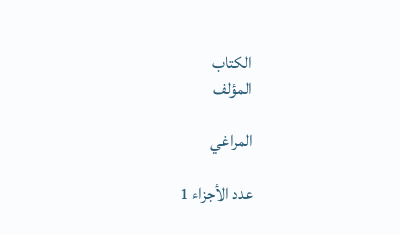الكتاب
المؤلف

المراغي

عدد الأجزاء 1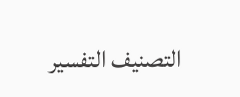التصنيف التفسير